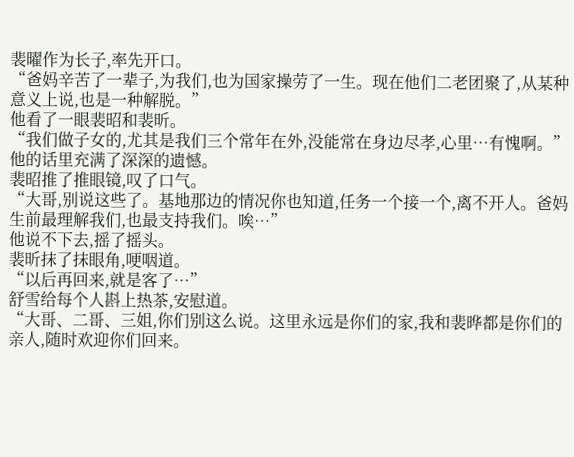裴曜作为长子,率先开口。
“爸妈辛苦了一辈子,为我们,也为国家操劳了一生。现在他们二老团聚了,从某种意义上说,也是一种解脱。”
他看了一眼裴昭和裴昕。
“我们做子女的,尤其是我们三个常年在外,没能常在身边尽孝,心里…有愧啊。”
他的话里充满了深深的遗憾。
裴昭推了推眼镜,叹了口气。
“大哥,别说这些了。基地那边的情况你也知道,任务一个接一个,离不开人。爸妈生前最理解我们,也最支持我们。唉…”
他说不下去,摇了摇头。
裴昕抹了抹眼角,哽咽道。
“以后再回来,就是客了…”
舒雪给每个人斟上热茶,安慰道。
“大哥、二哥、三姐,你们别这么说。这里永远是你们的家,我和裴晔都是你们的亲人,随时欢迎你们回来。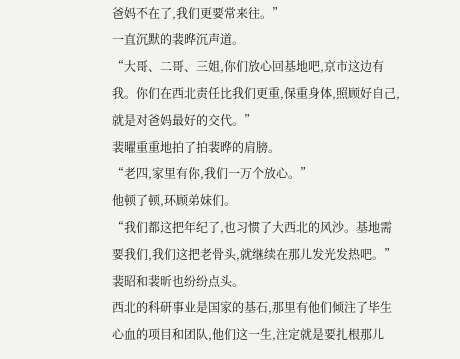爸妈不在了,我们更要常来往。”
一直沉默的裴晔沉声道。
“大哥、二哥、三姐,你们放心回基地吧,京市这边有我。你们在西北责任比我们更重,保重身体,照顾好自己,就是对爸妈最好的交代。”
裴曜重重地拍了拍裴晔的肩膀。
“老四,家里有你,我们一万个放心。”
他顿了顿,环顾弟妹们。
“我们都这把年纪了,也习惯了大西北的风沙。基地需要我们,我们这把老骨头,就继续在那儿发光发热吧。”
裴昭和裴昕也纷纷点头。
西北的科研事业是国家的基石,那里有他们倾注了毕生心血的项目和团队,他们这一生,注定就是要扎根那儿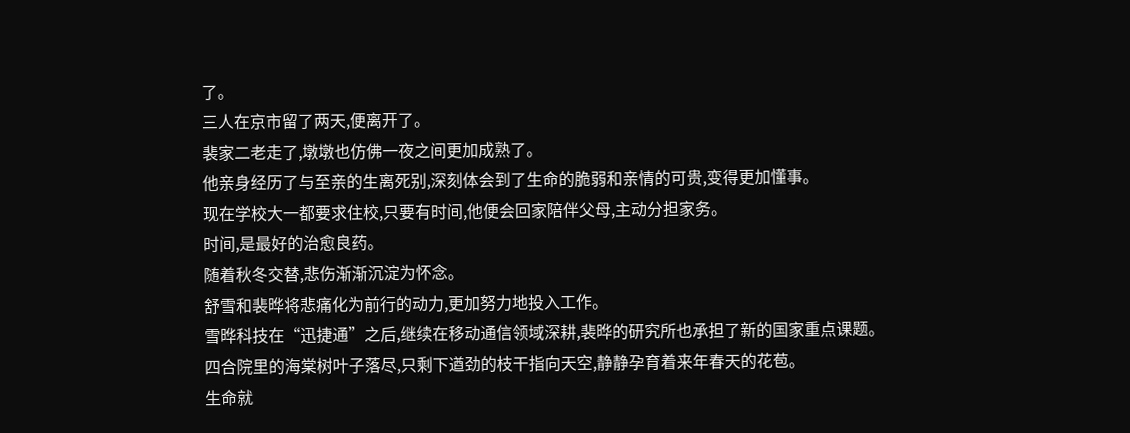了。
三人在京市留了两天,便离开了。
裴家二老走了,墩墩也仿佛一夜之间更加成熟了。
他亲身经历了与至亲的生离死别,深刻体会到了生命的脆弱和亲情的可贵,变得更加懂事。
现在学校大一都要求住校,只要有时间,他便会回家陪伴父母,主动分担家务。
时间,是最好的治愈良药。
随着秋冬交替,悲伤渐渐沉淀为怀念。
舒雪和裴晔将悲痛化为前行的动力,更加努力地投入工作。
雪晔科技在“迅捷通”之后,继续在移动通信领域深耕,裴晔的研究所也承担了新的国家重点课题。
四合院里的海棠树叶子落尽,只剩下遒劲的枝干指向天空,静静孕育着来年春天的花苞。
生命就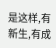是这样,有新生,有成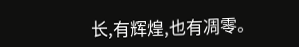长,有辉煌,也有凋零。